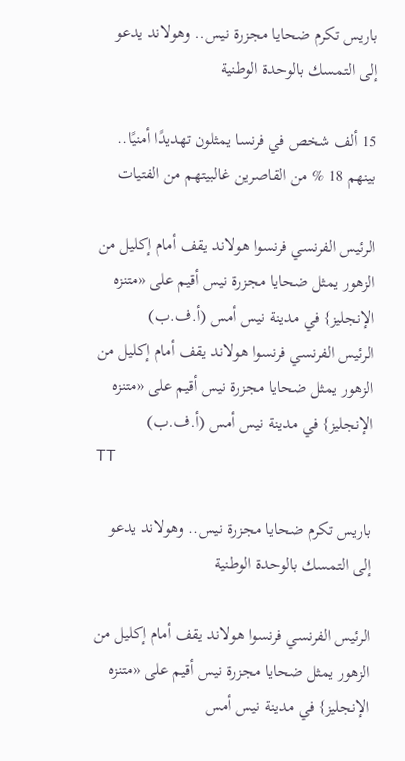باريس تكرم ضحايا مجزرة نيس.. وهولاند يدعو إلى التمسك بالوحدة الوطنية

15 ألف شخص في فرنسا يمثلون تهديدًا أمنيًا.. بينهم 18 % من القاصرين غالبيتهم من الفتيات

الرئيس الفرنسي فرنسوا هولاند يقف أمام إكليل من الزهور يمثل ضحايا مجزرة نيس أقيم على «متنزه الإنجليز} في مدينة نيس أمس (أ.ف.ب)
الرئيس الفرنسي فرنسوا هولاند يقف أمام إكليل من الزهور يمثل ضحايا مجزرة نيس أقيم على «متنزه الإنجليز} في مدينة نيس أمس (أ.ف.ب)
TT

باريس تكرم ضحايا مجزرة نيس.. وهولاند يدعو إلى التمسك بالوحدة الوطنية

الرئيس الفرنسي فرنسوا هولاند يقف أمام إكليل من الزهور يمثل ضحايا مجزرة نيس أقيم على «متنزه الإنجليز} في مدينة نيس أمس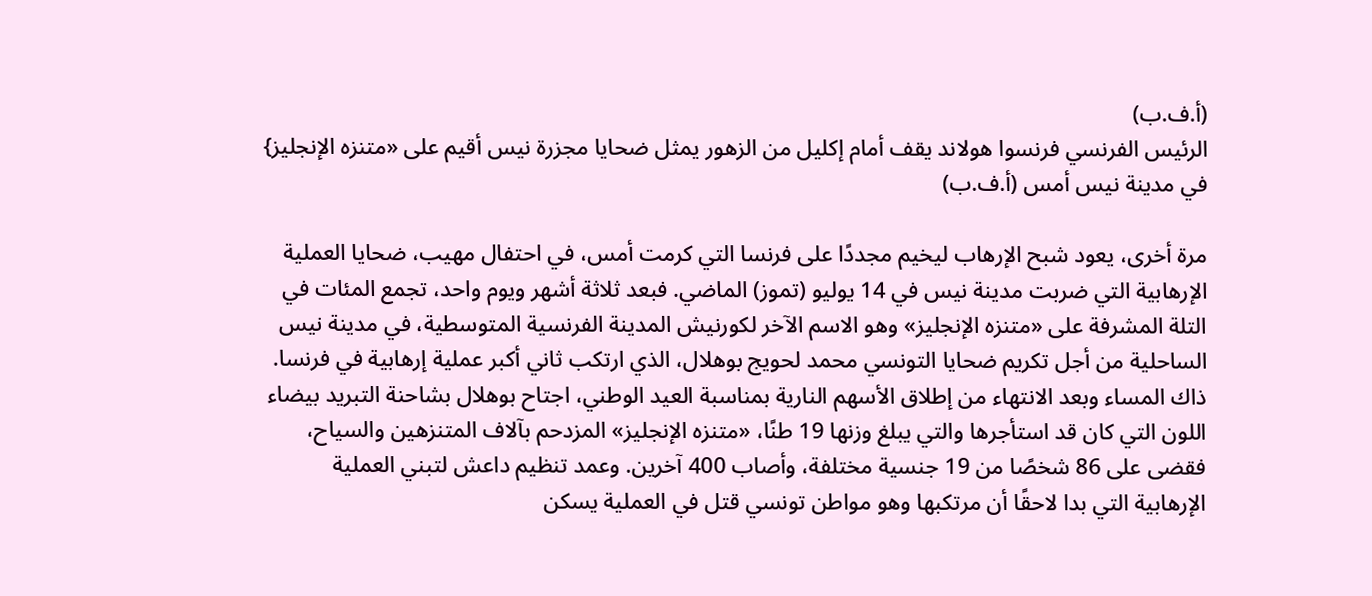(أ.ف.ب)
الرئيس الفرنسي فرنسوا هولاند يقف أمام إكليل من الزهور يمثل ضحايا مجزرة نيس أقيم على «متنزه الإنجليز} في مدينة نيس أمس (أ.ف.ب)

مرة أخرى، يعود شبح الإرهاب ليخيم مجددًا على فرنسا التي كرمت أمس، في احتفال مهيب، ضحايا العملية الإرهابية التي ضربت مدينة نيس في 14 يوليو (تموز) الماضي. فبعد ثلاثة أشهر ويوم واحد، تجمع المئات في التلة المشرفة على «متنزه الإنجليز» وهو الاسم الآخر لكورنيش المدينة الفرنسية المتوسطية، في مدينة نيس الساحلية من أجل تكريم ضحايا التونسي محمد لحويج بوهلال، الذي ارتكب ثاني أكبر عملية إرهابية في فرنسا. ذاك المساء وبعد الانتهاء من إطلاق الأسهم النارية بمناسبة العيد الوطني، اجتاح بوهلال بشاحنة التبريد بيضاء اللون التي كان قد استأجرها والتي يبلغ وزنها 19 طنًا، «متنزه الإنجليز» المزدحم بآلاف المتنزهين والسياح، فقضى على 86 شخصًا من 19 جنسية مختلفة، وأصاب 400 آخرين. وعمد تنظيم داعش لتبني العملية الإرهابية التي بدا لاحقًا أن مرتكبها وهو مواطن تونسي قتل في العملية يسكن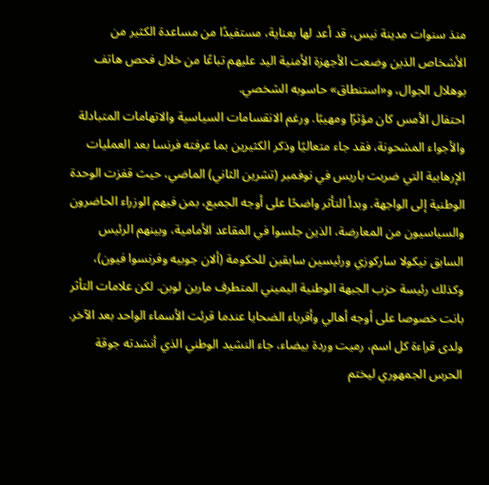منذ سنوات مدينة نيس، قد أعد لها بعناية، مستفيدًا من مساعدة الكثير من الأشخاص الذين وضعت الأجهزة الأمنية اليد عليهم تباعًا من خلال فحص هاتف بوهلال الجوال، و«استنطاق» حاسوبه الشخصي.
احتفال الأمس كان مؤثرًا ومهيبًا. ورغم الانقسامات السياسية والاتهامات المتبادلة والأجواء المشحونة، فقد جاء متعاليًا وذكر الكثيرين بما عرفته فرنسا بعد العمليات الإرهابية التي ضربت باريس في نوفمبر (تشرين الثاني) الماضي، حيث قفزت الوحدة الوطنية إلى الواجهة. وبدأ التأثر واضحًا على أوجه الجميع، بمن فيهم الوزراء الحاضرون والسياسيون من المعارضة، الذين جلسوا في المقاعد الأمامية، وبينهم الرئيس السابق نيكولا ساركوزي ورئيسين سابقين للحكومة (ألان جوبيه وفرنسوا فيون)، وكذلك رئيسة حزب الجبهة الوطنية اليميني المتطرف مارين لوبن. لكن علامات التأثر بانت خصوصا على أوجه أهالي وأقرباء الضحايا عندما قرئت الأسماء الواحد بعد الآخر. ولدى قراءة كل اسم، رميت وردة بيضاء، جاء النشيد الوطني الذي أنشدته جوقة الحرس الجمهوري ليختم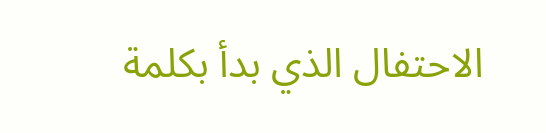الاحتفال الذي بدأ بكلمة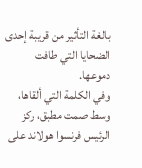بالغة التأثير من قريبة إحدى الضحايا التي طافت دموعها.
وفي الكلمة التي ألقاها، وسط صمت مطبق، ركز الرئيس فرنسوا هولاند على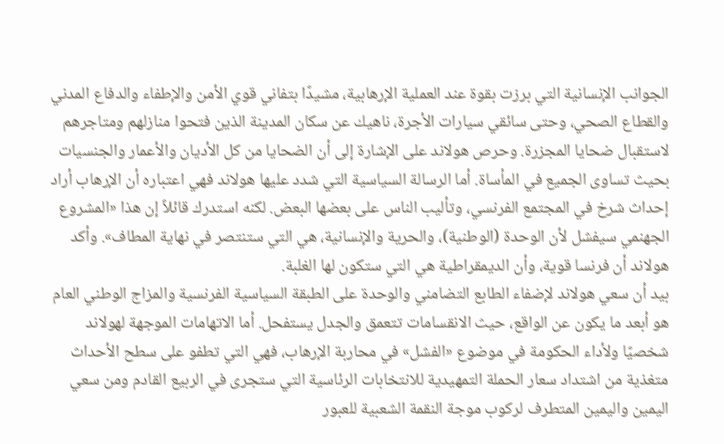الجوانب الإنسانية التي برزت بقوة عند العملية الإرهابية، مشيدًا بتفاني قوي الأمن والإطفاء والدفاع المدني والقطاع الصحي، وحتى سائقي سيارات الأجرة، ناهيك عن سكان المدينة الذين فتحوا منازلهم ومتاجرهم لاستقبال ضحايا المجزرة. وحرص هولاند على الإشارة إلى أن الضحايا من كل الأديان والأعمار والجنسيات بحيث تساوى الجميع في المأساة. أما الرسالة السياسية التي شدد عليها هولاند فهي اعتباره أن الإرهاب أراد إحداث شرخ في المجتمع الفرنسي، وتأليب الناس على بعضها البعض. لكنه استدرك قائلاً إن هذا «المشروع الجهنمي سيفشل لأن الوحدة (الوطنية)، والحرية والإنسانية، هي التي ستنتصر في نهاية المطاف». وأكد هولاند أن فرنسا قوية، وأن الديمقراطية هي التي ستكون لها الغلبة.
بيد أن سعي هولاند لإضفاء الطابع التضامني والوحدة على الطبقة السياسية الفرنسية والمزاج الوطني العام هو أبعد ما يكون عن الواقع، حيث الانقسامات تتعمق والجدل يستفحل. أما الاتهامات الموجهة لهولاند شخصيًا ولأداء الحكومة في موضوع «الفشل» في محاربة الإرهاب، فهي التي تطفو على سطح الأحداث متغذية من اشتداد سعار الحملة التمهيدية للانتخابات الرئاسية التي ستجرى في الربيع القادم ومن سعي اليمين واليمين المتطرف لركوب موجة النقمة الشعبية للعبور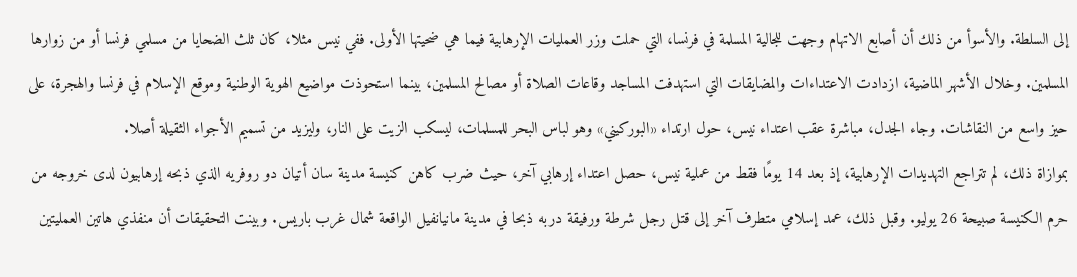إلى السلطة. والأسوأ من ذلك أن أصابع الاتهام وجهت للجالية المسلمة في فرنسا، التي حملت وزر العمليات الإرهابية فيما هي ضحيتها الأولى. ففي نيس مثلا، كان ثلث الضحايا من مسلمي فرنسا أو من زوارها المسلمين. وخلال الأشهر الماضية، ازدادت الاعتداءات والمضايقات التي استهدفت المساجد وقاعات الصلاة أو مصالح المسلمين، بينما استحوذت مواضيع الهوية الوطنية وموقع الإسلام في فرنسا والهجرة، على حيز واسع من النقاشات. وجاء الجدل، مباشرة عقب اعتداء نيس، حول ارتداء «البوركيني» وهو لباس البحر للمسلمات، ليسكب الزيت على النار، وليزيد من تسميم الأجواء الثقيلة أصلا.
بموازاة ذلك، لم تتراجع التهديدات الإرهابية، إذ بعد 14 يومًا فقط من عملية نيس، حصل اعتداء إرهابي آخر، حيث ضرب كاهن كنيسة مدينة سان أتيان دو روفريه الذي ذبحه إرهابيون لدى خروجه من حرم الكنيسة صبيحة 26 يوليو. وقبل ذلك، عمد إسلامي متطرف آخر إلى قتل رجل شرطة ورفيقة دربه ذبحا في مدينة مانيانفيل الواقعة شمال غرب باريس. وبينت التحقيقات أن منفذي هاتين العمليتين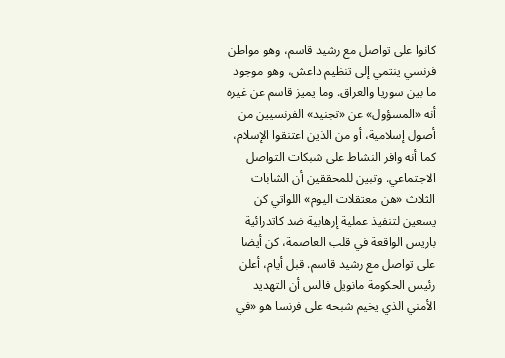كانوا على تواصل مع رشيد قاسم، وهو مواطن فرنسي ينتمي إلى تنظيم داعش، وهو موجود ما بين سوريا والعراق. وما يميز قاسم عن غيره أنه «المسؤول» عن «تجنيد» الفرنسيين من أصول إسلامية، أو من الذين اعتنقوا الإسلام، كما أنه وافر النشاط على شبكات التواصل الاجتماعي. وتبين للمحققين أن الشابات الثلاث «هن معتقلات اليوم» اللواتي كن يسعين لتنفيذ عملية إرهابية ضد كاتدرائية باريس الواقعة في قلب العاصمة، كن أيضا على تواصل مع رشيد قاسم. قبل أيام، أعلن رئيس الحكومة مانويل فالس أن التهديد الأمني الذي يخيم شبحه على فرنسا هو «في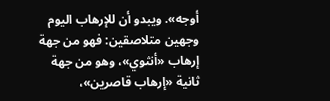أوجه». ويبدو أن للإرهاب اليوم وجهين متلاصقين: فهو من جهة إرهاب «أنثوي»، وهو من جهة ثانية «إرهاب قاصرين»،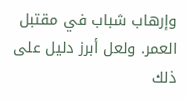وإرهاب شباب في مقتبل العمر. ولعل أبرز دليل على ذلك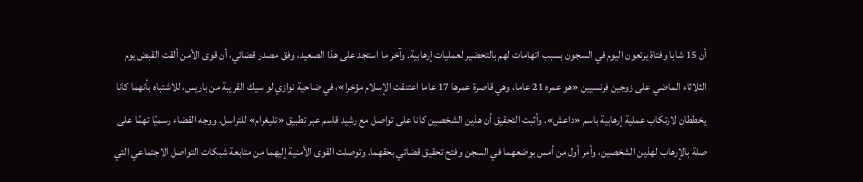أن 15 شابا وفتاة يرتعون اليوم في السجون بسبب اتهامات لهم بالتحضير لعمليات إرهابية. وآخر ما استجد على هذا الصعيد، وفق مصدر قضائي، أن قوى الأمن ألقت القبض يوم الثلاثاء الماضي على زوجين فرنسيين «هو عمره 21 عاما، وهي قاصرة عمرها 17 عاما اعتنقت الإسلام مؤخرا»، في ضاحية نوازي لو سيك القريبة من باريس، للاشتباه بأنهما كانا يخططان لارتكاب عملية إرهابية باسم «داعش». وأثبت التحقيق أن هذين الشخصين كانا على تواصل مع رشيد قاسم عبر تطبيق «تليغرام» للتراسل. ووجه القضاء رسميًا تهمًا على صلة بالإرهاب لهذين الشخصين، وأمر أول من أمس بوضعهما في السجن وفتح تحقيق قضائي بحقهما. وتوصلت القوى الأمنية إليهما من متابعة شبكات التواصل الاجتماعي التي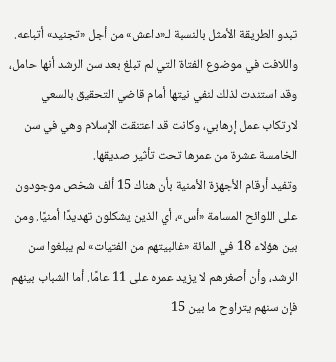تبدو الطريقة الأمثل بالنسبة لـ«داعش» من أجل «تجنيد» أتباعه. واللافت في موضوع الفتاة التي لم تبلغ بعد سن الرشد أنها حامل، وقد استندت لذلك لنفي نيتها أمام قاضي التحقيق بالسعي لارتكاب عمل إرهابي، وكانت قد اعتنقت الإسلام وهي في سن الخامسة عشرة من عمرها تحت تأثير صديقها.
وتفيد أرقام الأجهزة الأمنية بأن هناك 15 ألف شخص موجودون على اللوائح المسامة «أس»، أي الذين يشكلون تهديدًا أمنيًا. ومن بين هؤلاء 18 في المائة «غالبيتهم من الفتيات» لم يبلغوا سن الرشد، وأن أصغرهم لا يزيد عمره على 11 عامًا. أما الشباب بينهم فإن سنهم يتراوح ما بين 15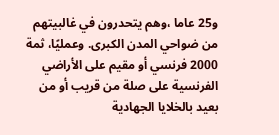و25 عاما ،وهم يتحدرون في غالبيتهم من ضواحي المدن الكبرى. وعمليًا، ثمة 2000 فرنسي أو مقيم على الأراضي الفرنسية على صلة من قريب أو من بعيد بالخلايا الجهادية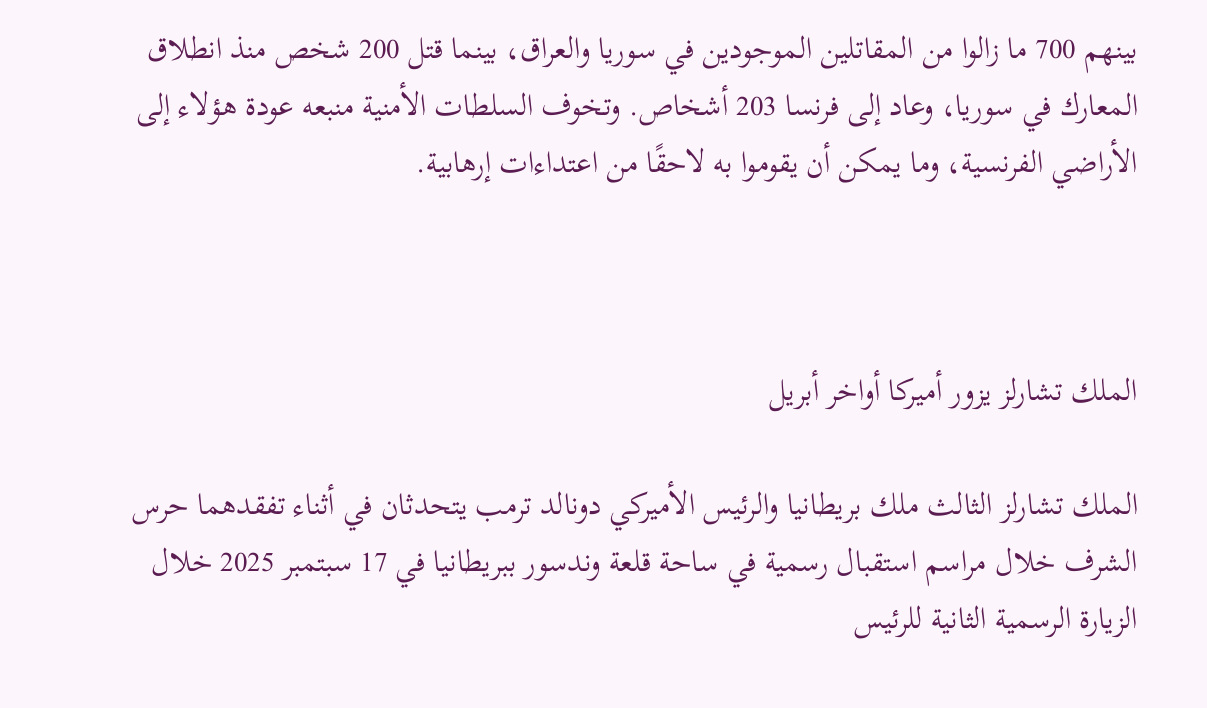بينهم 700 ما زالوا من المقاتلين الموجودين في سوريا والعراق، بينما قتل 200 شخص منذ انطلاق المعارك في سوريا، وعاد إلى فرنسا 203 أشخاص. وتخوف السلطات الأمنية منبعه عودة هؤلاء إلى الأراضي الفرنسية، وما يمكن أن يقوموا به لاحقًا من اعتداءات إرهابية.



الملك تشارلز يزور أميركا أواخر أبريل

الملك تشارلز الثالث ملك بريطانيا والرئيس الأميركي دونالد ترمب يتحدثان في أثناء تفقدهما حرس الشرف خلال مراسم استقبال رسمية في ساحة قلعة وندسور ببريطانيا في 17 سبتمبر 2025 خلال الزيارة الرسمية الثانية للرئيس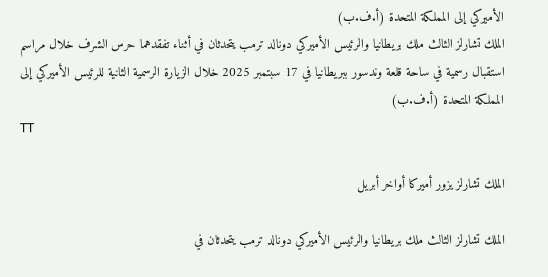الأميركي إلى المملكة المتحدة (أ.ف.ب)
الملك تشارلز الثالث ملك بريطانيا والرئيس الأميركي دونالد ترمب يتحدثان في أثناء تفقدهما حرس الشرف خلال مراسم استقبال رسمية في ساحة قلعة وندسور ببريطانيا في 17 سبتمبر 2025 خلال الزيارة الرسمية الثانية للرئيس الأميركي إلى المملكة المتحدة (أ.ف.ب)
TT

الملك تشارلز يزور أميركا أواخر أبريل

الملك تشارلز الثالث ملك بريطانيا والرئيس الأميركي دونالد ترمب يتحدثان في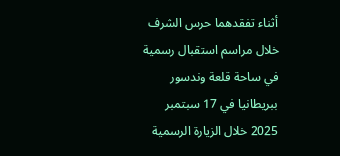أثناء تفقدهما حرس الشرف خلال مراسم استقبال رسمية في ساحة قلعة وندسور ببريطانيا في 17 سبتمبر 2025 خلال الزيارة الرسمية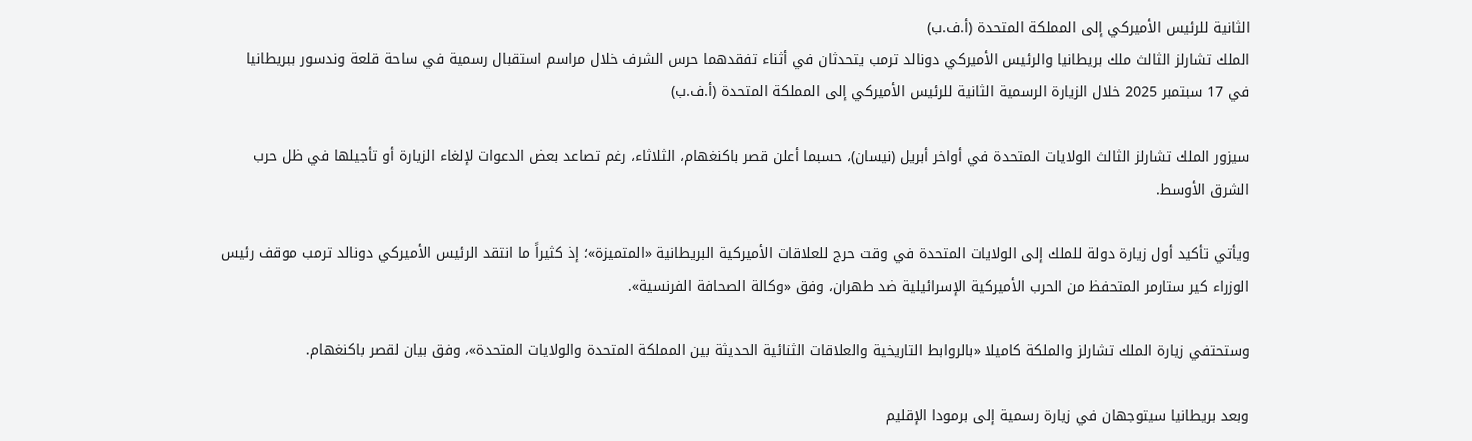الثانية للرئيس الأميركي إلى المملكة المتحدة (أ.ف.ب)
الملك تشارلز الثالث ملك بريطانيا والرئيس الأميركي دونالد ترمب يتحدثان في أثناء تفقدهما حرس الشرف خلال مراسم استقبال رسمية في ساحة قلعة وندسور ببريطانيا في 17 سبتمبر 2025 خلال الزيارة الرسمية الثانية للرئيس الأميركي إلى المملكة المتحدة (أ.ف.ب)

سيزور الملك تشارلز الثالث الولايات المتحدة في أواخر أبريل (نيسان)، حسبما أعلن قصر باكنغهام، الثلاثاء، رغم تصاعد بعض الدعوات لإلغاء الزيارة أو تأجيلها في ظل حرب الشرق الأوسط.

ويأتي تأكيد أول زيارة دولة للملك إلى الولايات المتحدة في وقت حرج للعلاقات الأميركية البريطانية «المتميزة»؛ إذ كثيراً ما انتقد الرئيس الأميركي دونالد ترمب موقف رئيس الوزراء كير ستارمر المتحفظ من الحرب الأميركية الإسرائيلية ضد طهران، وفق «وكالة الصحافة الفرنسية».

وستحتفي زيارة الملك تشارلز والملكة كاميلا «بالروابط التاريخية والعلاقات الثنائية الحديثة بين المملكة المتحدة والولايات المتحدة»، وفق بيان لقصر باكنغهام.

وبعد بريطانيا سيتوجهان في زيارة رسمية إلى برمودا الإقليم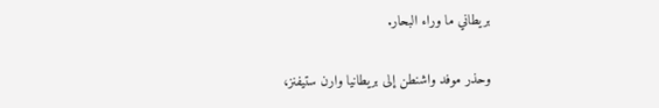بريطاني ما وراء البحار.

وحذر موفد واشنطن إلى بريطانيا وارن ستيفنز،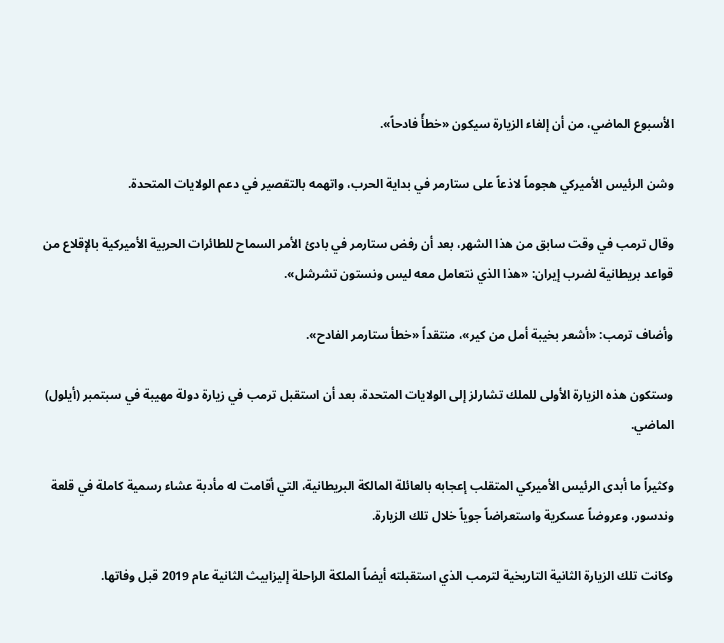الأسبوع الماضي، من أن إلغاء الزيارة سيكون «خطأً فادحاً».

وشن الرئيس الأميركي هجوماً لاذعاً على ستارمر في بداية الحرب، واتهمه بالتقصير في دعم الولايات المتحدة.

وقال ترمب في وقت سابق من هذا الشهر، بعد أن رفض ستارمر في بادئ الأمر السماح للطائرات الحربية الأميركية بالإقلاع من قواعد بريطانية لضرب إيران: «هذا الذي نتعامل معه ليس ونستون تشرشل».

وأضاف ترمب: «أشعر بخيبة أمل من كير»، منتقداً «خطأ ستارمر الفادح».

وستكون هذه الزيارة الأولى للملك تشارلز إلى الولايات المتحدة، بعد أن استقبل ترمب في زيارة دولة مهيبة في سبتمبر (أيلول) الماضي.

وكثيراً ما أبدى الرئيس الأميركي المتقلب إعجابه بالعائلة المالكة البريطانية، التي أقامت له مأدبة عشاء رسمية كاملة في قلعة وندسور، وعروضاً عسكرية واستعراضاً جوياً خلال تلك الزيارة.

وكانت تلك الزيارة الثانية التاريخية لترمب الذي استقبلته أيضاً الملكة الراحلة إليزابيث الثانية عام 2019 قبل وفاتها.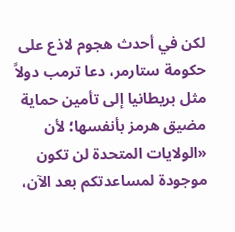لكن في أحدث هجوم لاذع على حكومة ستارمر، دعا ترمب دولاً مثل بريطانيا إلى تأمين حماية مضيق هرمز بأنفسها؛ لأن «الولايات المتحدة لن تكون موجودة لمساعدتكم بعد الآن،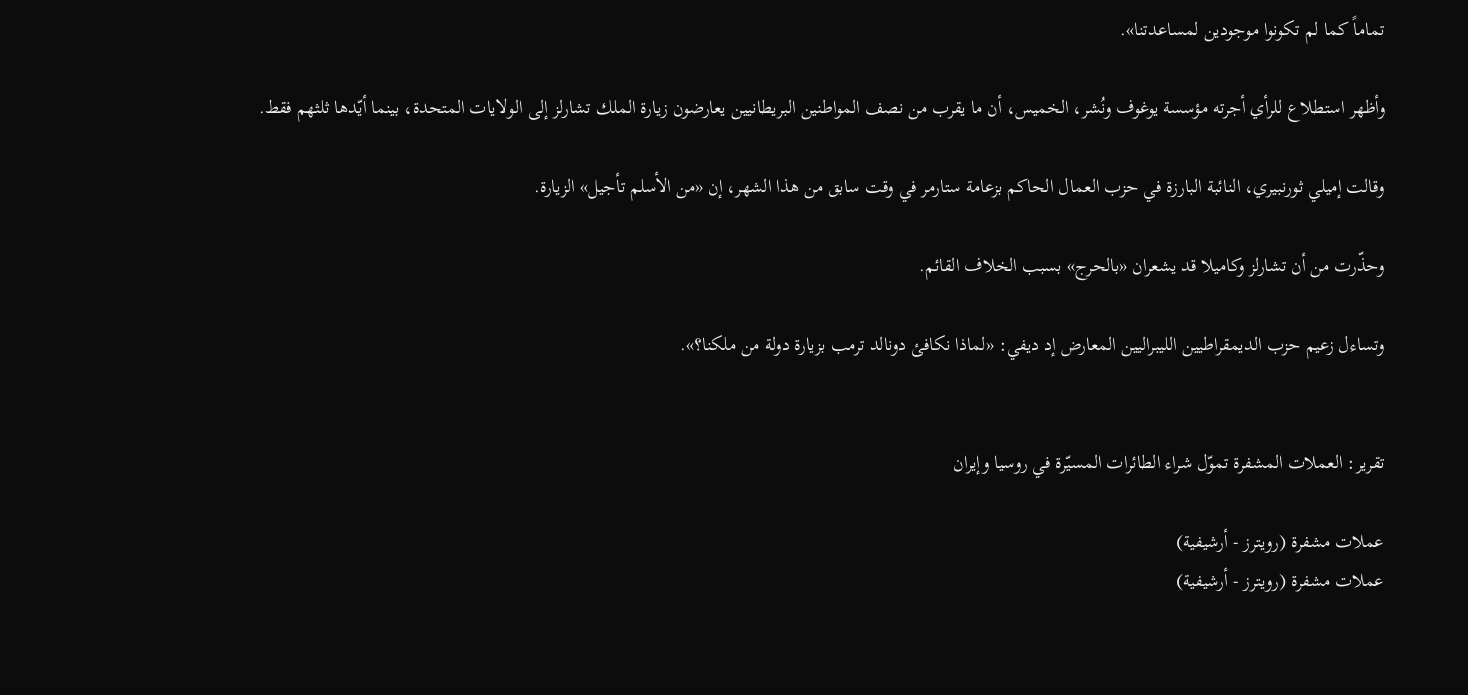تماماً كما لم تكونوا موجودين لمساعدتنا».

وأظهر استطلاع للرأي أجرته مؤسسة يوغوف ونُشر، الخميس، أن ما يقرب من نصف المواطنين البريطانيين يعارضون زيارة الملك تشارلز إلى الولايات المتحدة، بينما أيّدها ثلثهم فقط.

وقالت إميلي ثورنبيري، النائبة البارزة في حزب العمال الحاكم بزعامة ستارمر في وقت سابق من هذا الشهر، إن «من الأسلم تأجيل» الزيارة.

وحذّرت من أن تشارلز وكاميلا قد يشعران «بالحرج» بسبب الخلاف القائم.

وتساءل زعيم حزب الديمقراطيين الليبراليين المعارض إد ديفي: «لماذا نكافئ دونالد ترمب بزيارة دولة من ملكنا؟».


تقرير: العملات المشفرة تموّل شراء الطائرات المسيّرة في روسيا وإيران

عملات مشفرة (رويترز - أرشيفية)
عملات مشفرة (رويترز - أرشيفية)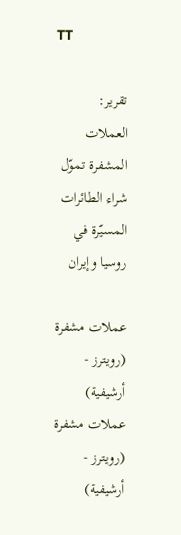TT

تقرير: العملات المشفرة تموّل شراء الطائرات المسيّرة في روسيا وإيران

عملات مشفرة (رويترز - أرشيفية)
عملات مشفرة (رويترز - أرشيفية)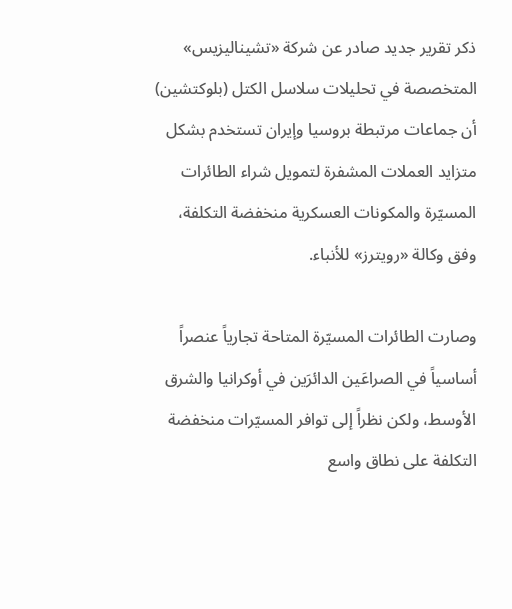ذكر تقرير جديد صادر عن شركة «تشيناليزيس» المتخصصة في تحليلات سلاسل الكتل (بلوكتشين) أن جماعات مرتبطة بروسيا وإيران تستخدم بشكل متزايد العملات المشفرة لتمويل شراء الطائرات المسيّرة والمكونات العسكرية منخفضة التكلفة، وفق وكالة «رويترز» للأنباء.

وصارت الطائرات المسيّرة المتاحة تجارياً عنصراً أساسياً في الصراعَين الدائرَين في أوكرانيا والشرق الأوسط، ولكن نظراً إلى توافر المسيّرات منخفضة التكلفة على نطاق واسع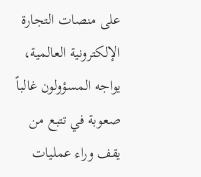على منصات التجارة الإلكترونية العالمية، يواجه المسؤولون غالباً صعوبة في تتبع من يقف وراء عمليات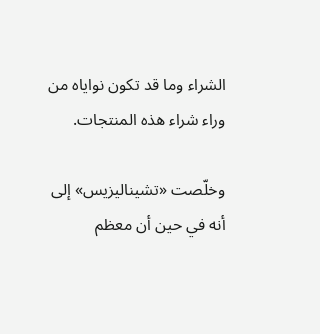الشراء وما قد تكون نواياه من وراء شراء هذه المنتجات.

وخلّصت «تشيناليزيس» إلى أنه في حين أن معظم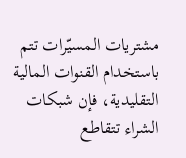مشتريات المسيّرات تتم باستخدام القنوات المالية التقليدية، فإن شبكات الشراء تتقاطع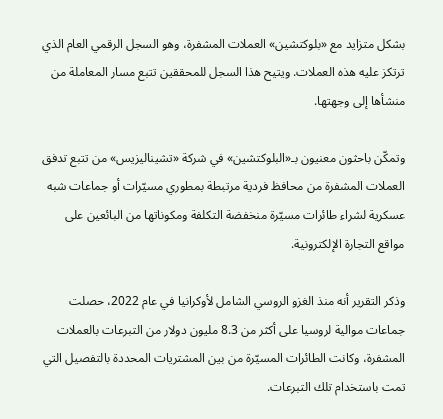بشكل متزايد مع «بلوكتشين» العملات المشفرة، وهو السجل الرقمي العام الذي ترتكز عليه هذه العملات. ويتيح هذا السجل للمحققين تتبع مسار المعاملة من منشأها إلى وجهتها.

وتمكّن باحثون معنيون بـ«البلوكتشين» في شركة «تشيناليزيس» من تتبع تدفق العملات المشفرة من محافظ فردية مرتبطة بمطوري مسيّرات أو جماعات شبه عسكرية لشراء طائرات مسيّرة منخفضة التكلفة ومكوناتها من البائعين على مواقع التجارة الإلكترونية.

وذكر التقرير أنه منذ الغزو الروسي الشامل لأوكرانيا في عام 2022، حصلت جماعات موالية لروسيا على أكثر من 8.3 مليون دولار من التبرعات بالعملات المشفرة، وكانت الطائرات المسيّرة من بين المشتريات المحددة بالتفصيل التي تمت باستخدام تلك التبرعات.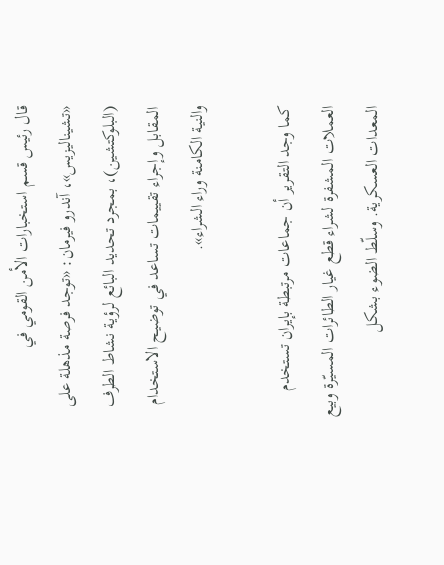قال رئيس قسم استخبارات الأمن القومي في «تشيناليزيس»، آندرو فيرمان: «توجد فرصة مذهلة على (البلوكتشين)، بمجرد تحديد البائع لرؤية نشاط الطرف المقابل وإجراء تقييمات تساعد في توضيح الاستخدام والنية الكامنة وراء الشراء».

كما وجد التقرير أن جماعات مرتبطة بإيران تستخدم العملات المشفرة لشراء قطع غيار الطائرات المسيّرة وبيع المعدات العسكرية. وسلّط الضوء بشكل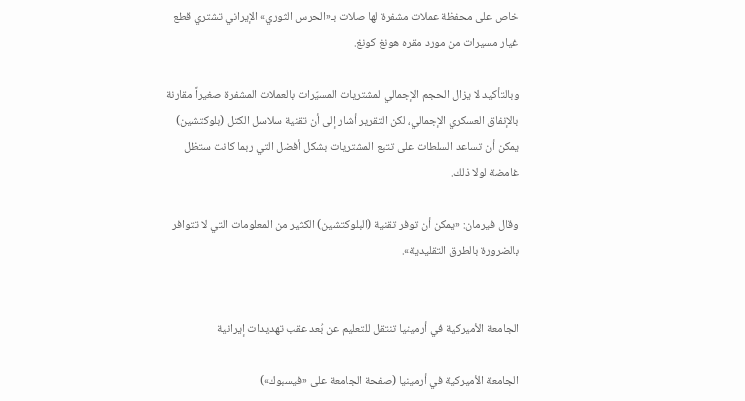خاص على محفظة عملات مشفرة لها صلات بـ«الحرس الثوري» الإيراني تشتري قطع غيار مسيرات من مورد مقره هونغ كونغ.

وبالتأكيد لا يزال الحجم الإجمالي لمشتريات المسيّرات بالعملات المشفرة صغيراً مقارنة بالإنفاق العسكري الإجمالي، لكن التقرير أشار إلى أن تقنية سلاسل الكتل (بلوكتشين) يمكن أن تساعد السلطات على تتبع المشتريات بشكل أفضل التي ربما كانت ستظل غامضة لولا ذلك.

وقال فيرمان: «يمكن أن توفر تقنية (البلوكتشين) الكثير من المعلومات التي لا تتوافر بالضرورة بالطرق التقليدية».


الجامعة الأميركية في أرمينيا تنتقل للتعليم عن بُعد عقب تهديدات إيرانية

الجامعة الأميركية في أرمينيا (صفحة الجامعة على «فيسبوك»)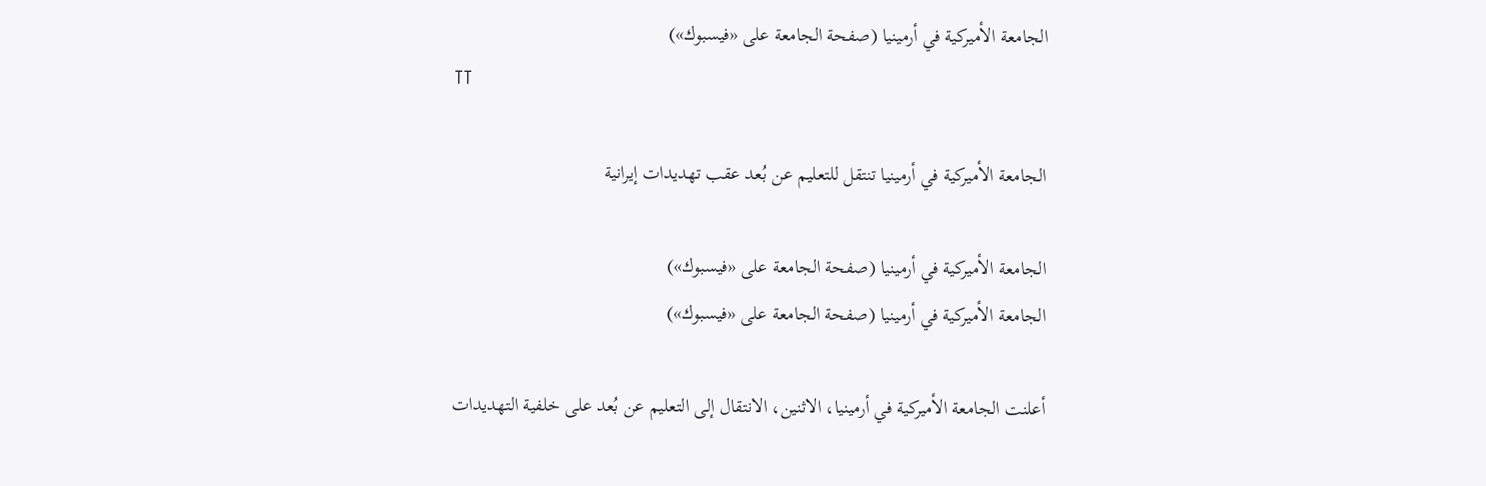الجامعة الأميركية في أرمينيا (صفحة الجامعة على «فيسبوك»)
TT

الجامعة الأميركية في أرمينيا تنتقل للتعليم عن بُعد عقب تهديدات إيرانية

الجامعة الأميركية في أرمينيا (صفحة الجامعة على «فيسبوك»)
الجامعة الأميركية في أرمينيا (صفحة الجامعة على «فيسبوك»)

أعلنت الجامعة الأميركية في أرمينيا، الاثنين، الانتقال إلى التعليم عن بُعد على خلفية التهديدات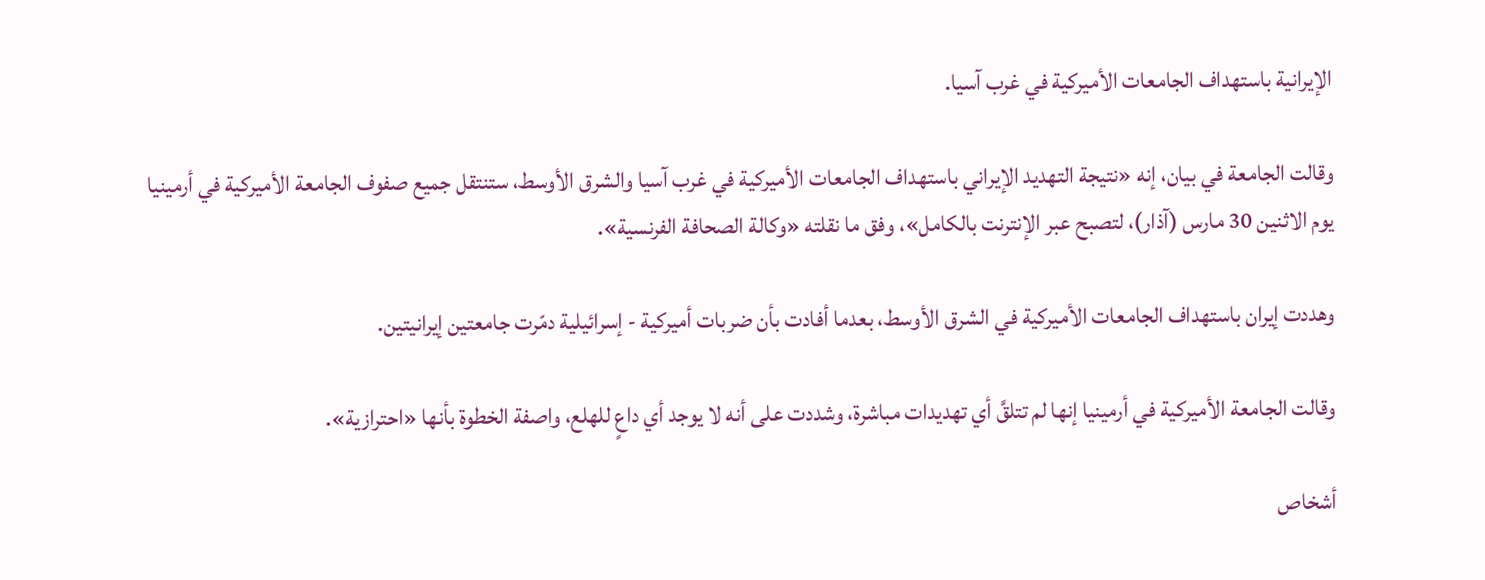الإيرانية باستهداف الجامعات الأميركية في غرب آسيا.

وقالت الجامعة في بيان، إنه «نتيجة التهديد الإيراني باستهداف الجامعات الأميركية في غرب آسيا والشرق الأوسط، ستنتقل جميع صفوف الجامعة الأميركية في أرمينيا يوم الاثنين 30 مارس (آذار)، لتصبح عبر الإنترنت بالكامل»، وفق ما نقلته «وكالة الصحافة الفرنسية».

وهددت إيران باستهداف الجامعات الأميركية في الشرق الأوسط، بعدما أفادت بأن ضربات أميركية - إسرائيلية دمّرت جامعتين إيرانيتين.

وقالت الجامعة الأميركية في أرمينيا إنها لم تتلقَّ أي تهديدات مباشرة، وشددت على أنه لا يوجد أي داعٍ للهلع، واصفة الخطوة بأنها «احترازية».

أشخاص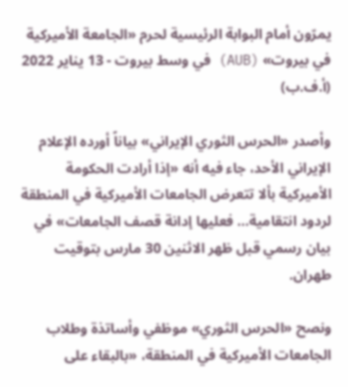يمرّون أمام البوابة الرئيسية لحرم «الجامعة الأميركية في بيروت» (AUB) في وسط بيروت - 13 يناير 2022 (أ.ف.ب)

وأصدر «الحرس الثوري الإيراني» بياناً أورده الإعلام الإيراني الأحد، جاء فيه أنه «إذا أرادت الحكومة الأميركية بألا تتعرض الجامعات الأميركية في المنطقة لردود انتقامية... فعليها إدانة قصف الجامعات» في بيان رسمي قبل ظهر الاثنين 30 مارس بتوقيت طهران.

ونصح «الحرس الثوري» موظفي وأساتذة وطلاب الجامعات الأميركية في المنطقة، «بالبقاء على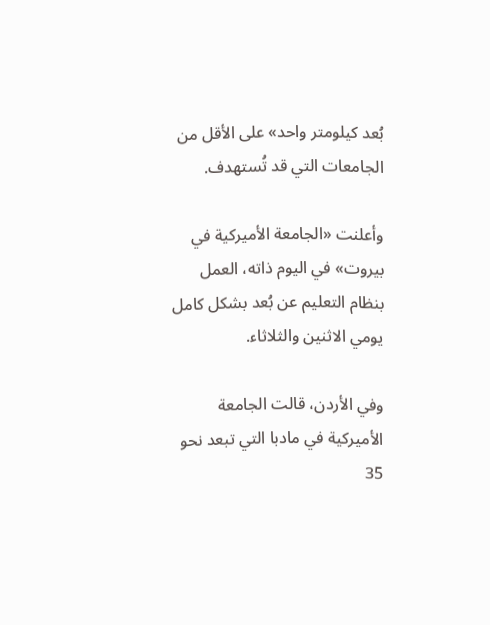بُعد كيلومتر واحد» على الأقل من الجامعات التي قد تُستهدف.

وأعلنت «الجامعة الأميركية في بيروت» في اليوم ذاته، العمل بنظام التعليم عن بُعد بشكل كامل يومي الاثنين والثلاثاء.

وفي الأردن، قالت الجامعة الأميركية في مادبا التي تبعد نحو 35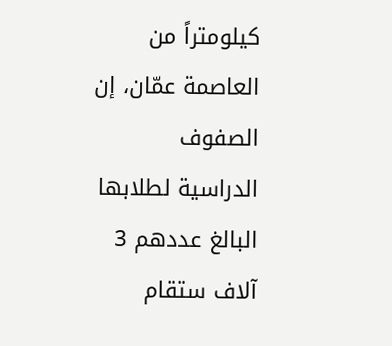كيلومتراً من العاصمة عمّان، إن الصفوف الدراسية لطلابها البالغ عددهم 3 آلاف ستقام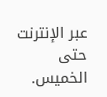عبر الإنترنت حتى الخميس.